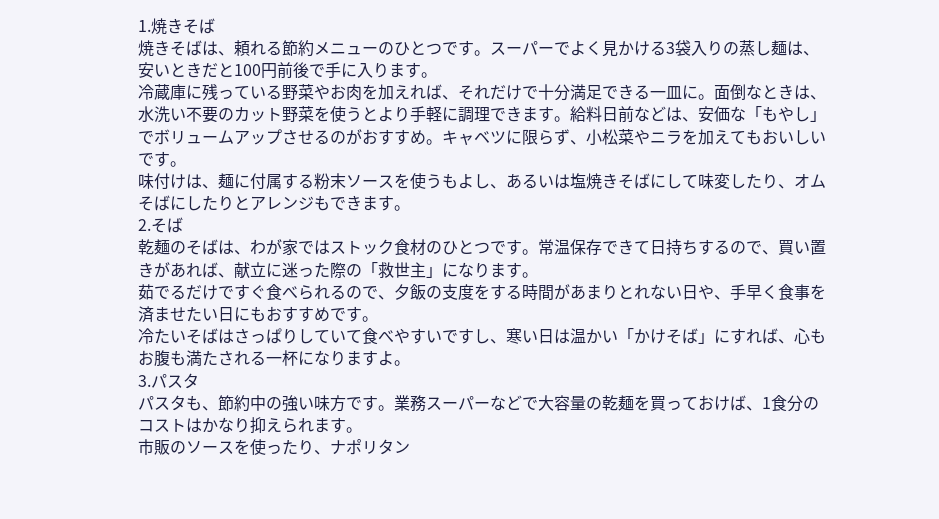1.焼きそば
焼きそばは、頼れる節約メニューのひとつです。スーパーでよく見かける3袋入りの蒸し麺は、安いときだと100円前後で手に入ります。
冷蔵庫に残っている野菜やお肉を加えれば、それだけで十分満足できる一皿に。面倒なときは、水洗い不要のカット野菜を使うとより手軽に調理できます。給料日前などは、安価な「もやし」でボリュームアップさせるのがおすすめ。キャベツに限らず、小松菜やニラを加えてもおいしいです。
味付けは、麺に付属する粉末ソースを使うもよし、あるいは塩焼きそばにして味変したり、オムそばにしたりとアレンジもできます。
2.そば
乾麺のそばは、わが家ではストック食材のひとつです。常温保存できて日持ちするので、買い置きがあれば、献立に迷った際の「救世主」になります。
茹でるだけですぐ食べられるので、夕飯の支度をする時間があまりとれない日や、手早く食事を済ませたい日にもおすすめです。
冷たいそばはさっぱりしていて食べやすいですし、寒い日は温かい「かけそば」にすれば、心もお腹も満たされる一杯になりますよ。
3.パスタ
パスタも、節約中の強い味方です。業務スーパーなどで大容量の乾麺を買っておけば、1食分のコストはかなり抑えられます。
市販のソースを使ったり、ナポリタン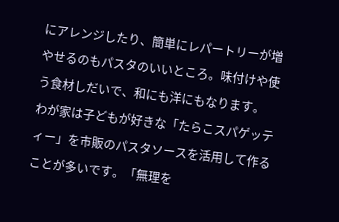にアレンジしたり、簡単にレパートリーが増やせるのもパスタのいいところ。味付けや使う食材しだいで、和にも洋にもなります。
わが家は子どもが好きな「たらこスパゲッティー」を市販のパスタソースを活用して作ることが多いです。「無理を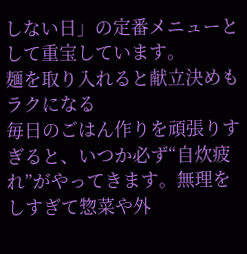しない日」の定番メニューとして重宝しています。
麺を取り入れると献立決めもラクになる
毎日のごはん作りを頑張りすぎると、いつか必ず“自炊疲れ”がやってきます。無理をしすぎて惣菜や外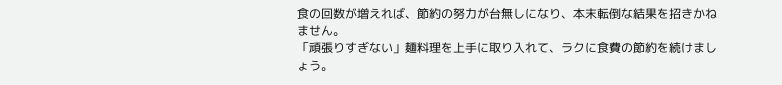食の回数が増えれば、節約の努力が台無しになり、本末転倒な結果を招きかねません。
「頑張りすぎない」麺料理を上手に取り入れて、ラクに食費の節約を続けましょう。